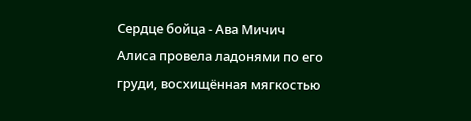Сердце бойца - Ава Мичич
Алиса провела ладонями по его груди, восхищённая мягкостью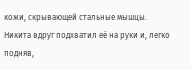кожи, скрывающей стальные мышцы.
Никита вдруг подхватил её на руки и, легко подняв,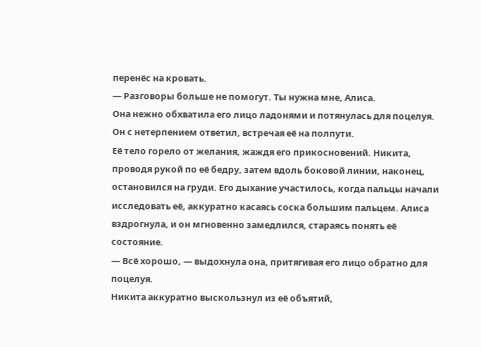перенёс на кровать.
— Разговоры больше не помогут. Ты нужна мне, Алиса.
Она нежно обхватила его лицо ладонями и потянулась для поцелуя. Он с нетерпением ответил, встречая её на полпути.
Её тело горело от желания, жаждя его прикосновений. Никита, проводя рукой по её бедру, затем вдоль боковой линии, наконец, остановился на груди. Его дыхание участилось, когда пальцы начали исследовать её, аккуратно касаясь соска большим пальцем. Алиса вздрогнула, и он мгновенно замедлился, стараясь понять её состояние.
— Всё хорошо, — выдохнула она, притягивая его лицо обратно для поцелуя.
Никита аккуратно выскользнул из её объятий,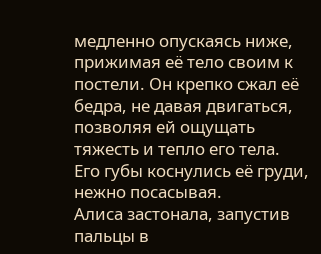медленно опускаясь ниже, прижимая её тело своим к постели. Он крепко сжал её бедра, не давая двигаться, позволяя ей ощущать тяжесть и тепло его тела.
Его губы коснулись её груди, нежно посасывая.
Алиса застонала, запустив пальцы в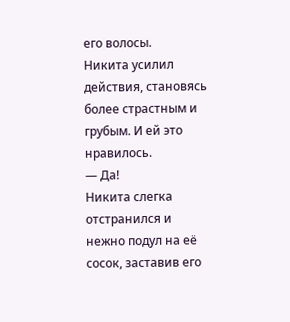его волосы.
Никита усилил действия, становясь более страстным и грубым. И ей это нравилось.
— Да!
Никита слегка отстранился и нежно подул на её сосок, заставив его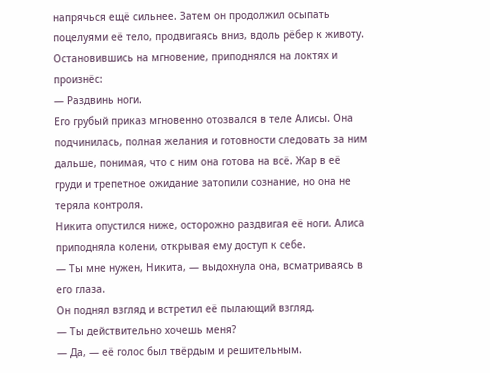напрячься ещё сильнее. Затем он продолжил осыпать поцелуями её тело, продвигаясь вниз, вдоль рёбер к животу. Остановившись на мгновение, приподнялся на локтях и произнёс:
— Раздвинь ноги.
Его грубый приказ мгновенно отозвался в теле Алисы. Она подчинилась, полная желания и готовности следовать за ним дальше, понимая, что с ним она готова на всё. Жар в её груди и трепетное ожидание затопили сознание, но она не теряла контроля.
Никита опустился ниже, осторожно раздвигая её ноги. Алиса приподняла колени, открывая ему доступ к себе.
— Ты мне нужен, Никита, — выдохнула она, всматриваясь в его глаза.
Он поднял взгляд и встретил её пылающий взгляд.
— Ты действительно хочешь меня?
— Да, — её голос был твёрдым и решительным.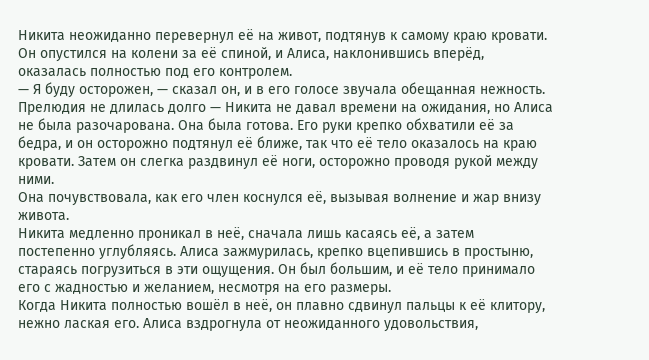Никита неожиданно перевернул её на живот, подтянув к самому краю кровати. Он опустился на колени за её спиной, и Алиса, наклонившись вперёд, оказалась полностью под его контролем.
— Я буду осторожен, — сказал он, и в его голосе звучала обещанная нежность.
Прелюдия не длилась долго — Никита не давал времени на ожидания, но Алиса не была разочарована. Она была готова. Его руки крепко обхватили её за бедра, и он осторожно подтянул её ближе, так что её тело оказалось на краю кровати. Затем он слегка раздвинул её ноги, осторожно проводя рукой между ними.
Она почувствовала, как его член коснулся её, вызывая волнение и жар внизу живота.
Никита медленно проникал в неё, сначала лишь касаясь её, а затем постепенно углубляясь. Алиса зажмурилась, крепко вцепившись в простыню, стараясь погрузиться в эти ощущения. Он был большим, и её тело принимало его с жадностью и желанием, несмотря на его размеры.
Когда Никита полностью вошёл в неё, он плавно сдвинул пальцы к её клитору, нежно лаская его. Алиса вздрогнула от неожиданного удовольствия,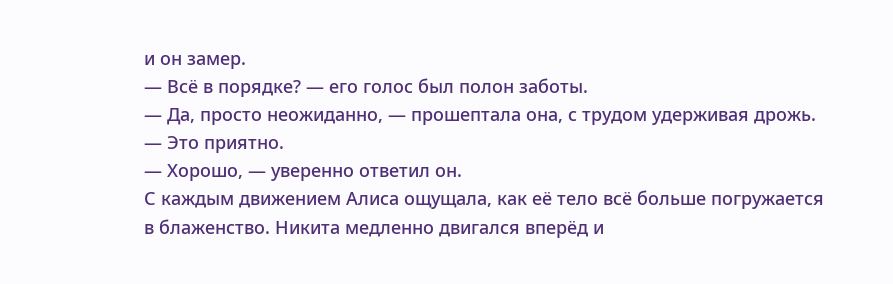и он замер.
— Всё в порядке? — его голос был полон заботы.
— Да, просто неожиданно, — прошептала она, с трудом удерживая дрожь. — Это приятно.
— Хорошо, — уверенно ответил он.
С каждым движением Алиса ощущала, как её тело всё больше погружается в блаженство. Никита медленно двигался вперёд и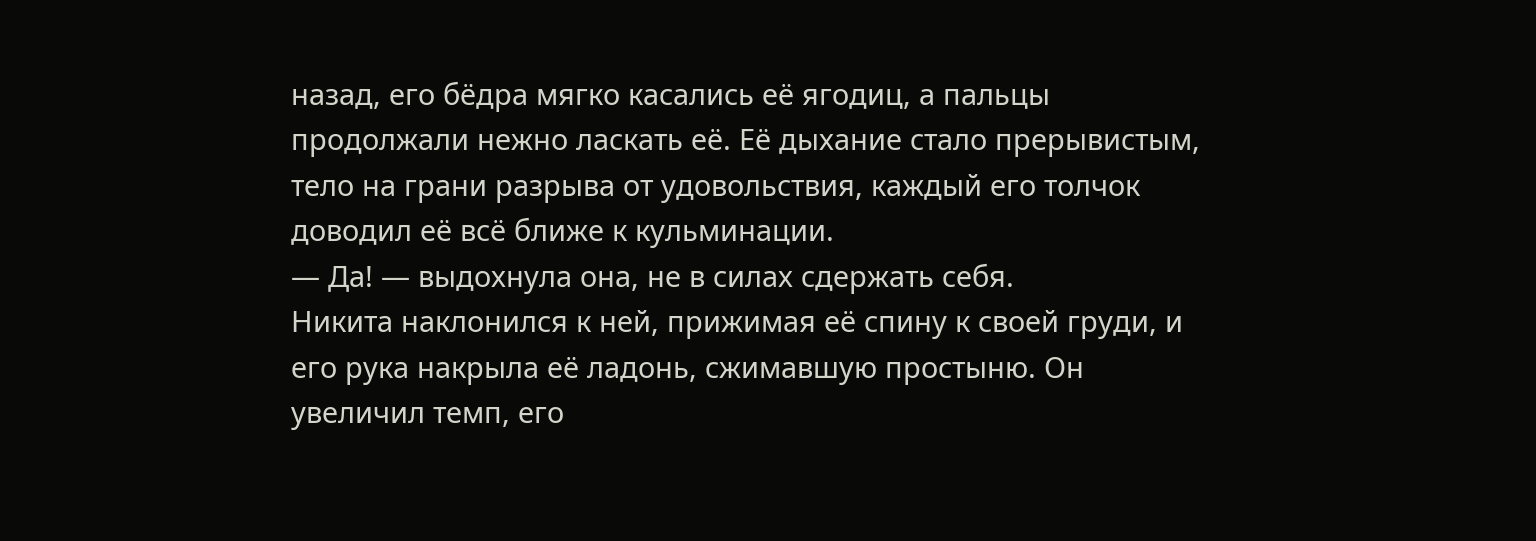назад, его бёдра мягко касались её ягодиц, а пальцы продолжали нежно ласкать её. Её дыхание стало прерывистым, тело на грани разрыва от удовольствия, каждый его толчок доводил её всё ближе к кульминации.
— Да! — выдохнула она, не в силах сдержать себя.
Никита наклонился к ней, прижимая её спину к своей груди, и его рука накрыла её ладонь, сжимавшую простыню. Он увеличил темп, его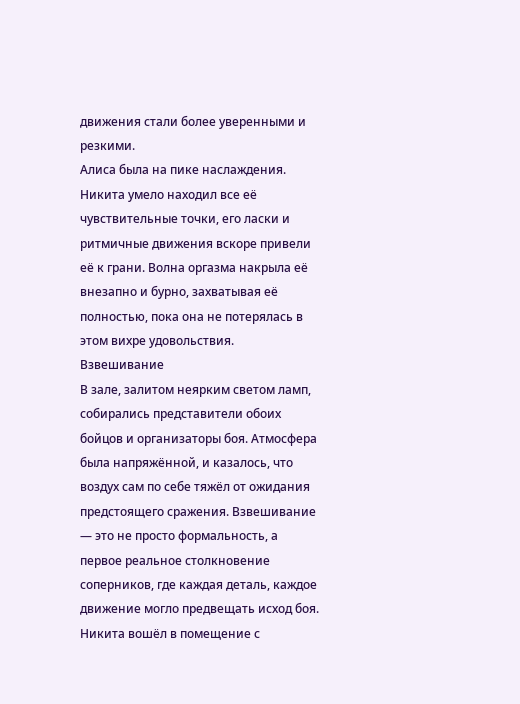движения стали более уверенными и резкими.
Алиса была на пике наслаждения. Никита умело находил все её чувствительные точки, его ласки и ритмичные движения вскоре привели её к грани. Волна оргазма накрыла её внезапно и бурно, захватывая её полностью, пока она не потерялась в этом вихре удовольствия.
Взвешивание
В зале, залитом неярким светом ламп, собирались представители обоих бойцов и организаторы боя. Атмосфера была напряжённой, и казалось, что воздух сам по себе тяжёл от ожидания предстоящего сражения. Взвешивание — это не просто формальность, а первое реальное столкновение соперников, где каждая деталь, каждое движение могло предвещать исход боя.
Никита вошёл в помещение с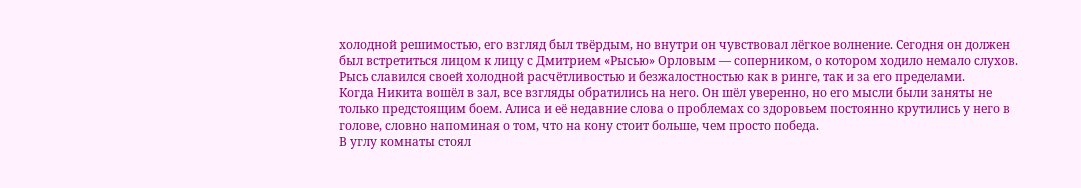холодной решимостью, его взгляд был твёрдым, но внутри он чувствовал лёгкое волнение. Сегодня он должен был встретиться лицом к лицу с Дмитрием «Рысью» Орловым — соперником, о котором ходило немало слухов. Рысь славился своей холодной расчётливостью и безжалостностью как в ринге, так и за его пределами.
Когда Никита вошёл в зал, все взгляды обратились на него. Он шёл уверенно, но его мысли были заняты не только предстоящим боем. Алиса и её недавние слова о проблемах со здоровьем постоянно крутились у него в голове, словно напоминая о том, что на кону стоит больше, чем просто победа.
В углу комнаты стоял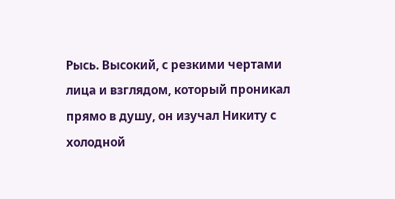Рысь. Высокий, с резкими чертами лица и взглядом, который проникал прямо в душу, он изучал Никиту с холодной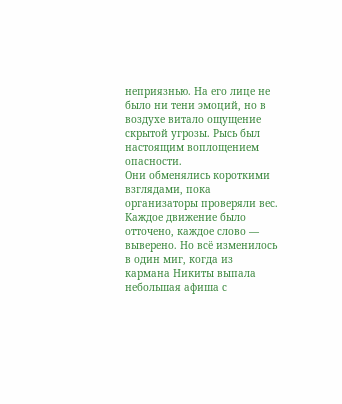неприязнью. На его лице не было ни тени эмоций, но в воздухе витало ощущение скрытой угрозы. Рысь был настоящим воплощением опасности.
Они обменялись короткими взглядами, пока организаторы проверяли вес. Каждое движение было отточено, каждое слово — выверено. Но всё изменилось в один миг, когда из кармана Никиты выпала небольшая афиша с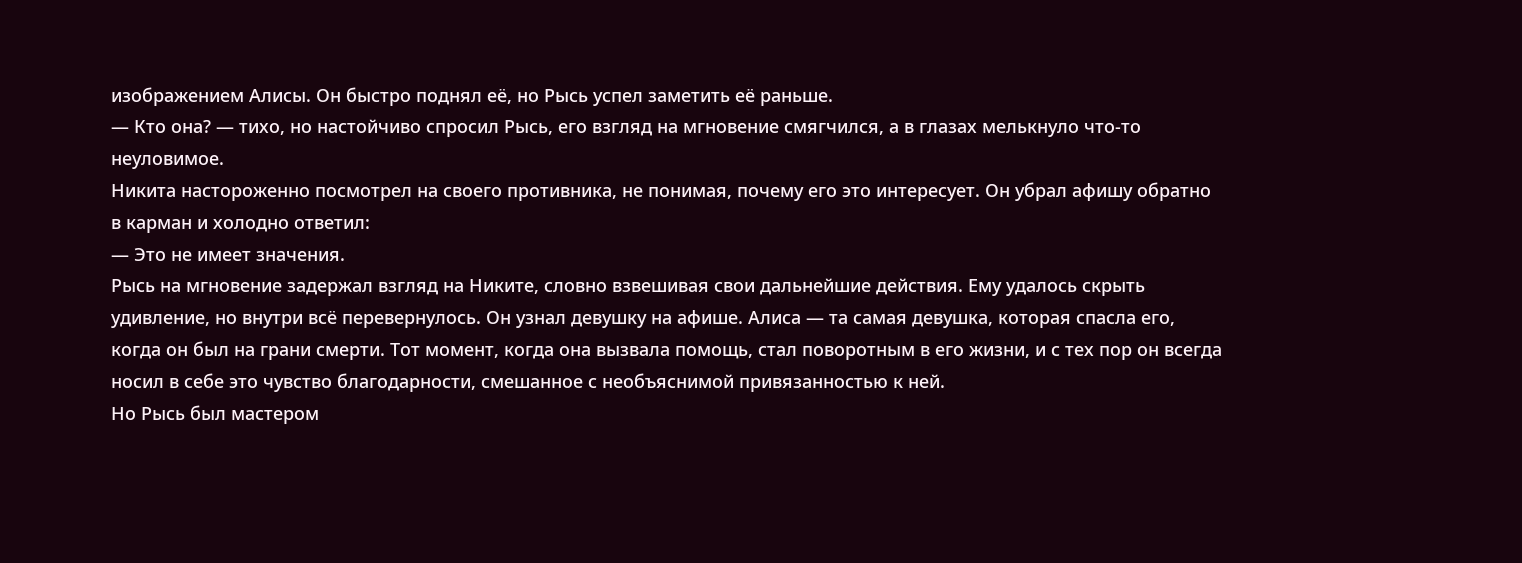изображением Алисы. Он быстро поднял её, но Рысь успел заметить её раньше.
— Кто она? — тихо, но настойчиво спросил Рысь, его взгляд на мгновение смягчился, а в глазах мелькнуло что-то неуловимое.
Никита настороженно посмотрел на своего противника, не понимая, почему его это интересует. Он убрал афишу обратно в карман и холодно ответил:
— Это не имеет значения.
Рысь на мгновение задержал взгляд на Никите, словно взвешивая свои дальнейшие действия. Ему удалось скрыть удивление, но внутри всё перевернулось. Он узнал девушку на афише. Алиса — та самая девушка, которая спасла его, когда он был на грани смерти. Тот момент, когда она вызвала помощь, стал поворотным в его жизни, и с тех пор он всегда носил в себе это чувство благодарности, смешанное с необъяснимой привязанностью к ней.
Но Рысь был мастером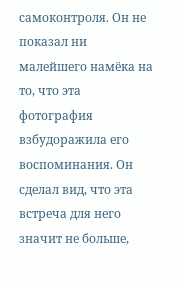самоконтроля. Он не показал ни малейшего намёка на то, что эта фотография взбудоражила его воспоминания. Он сделал вид, что эта встреча для него значит не больше,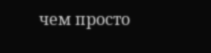чем просто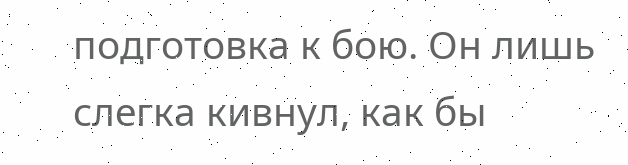подготовка к бою. Он лишь слегка кивнул, как бы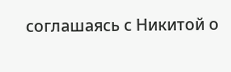соглашаясь с Никитой о